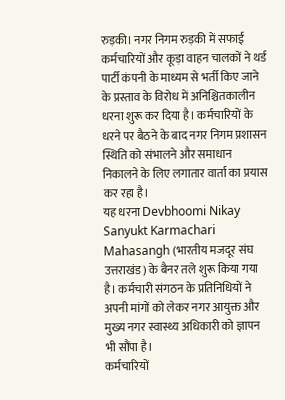रुड़की। नगर निगम रुड़की में सफाई कर्मचारियों और कूड़ा वाहन चालकों ने थर्ड पार्टी कंपनी के माध्यम से भर्ती किए जाने के प्रस्ताव के विरोध में अनिश्चितकालीन धरना शुरू कर दिया है। कर्मचारियों के धरने पर बैठने के बाद नगर निगम प्रशासन स्थिति को संभालने और समाधान निकालने के लिए लगातार वार्ता का प्रयास कर रहा है।
यह धरना Devbhoomi Nikay Sanyukt Karmachari Mahasangh (भारतीय मजदूर संघ उत्तराखंड) के बैनर तले शुरू किया गया है। कर्मचारी संगठन के प्रतिनिधियों ने अपनी मांगों को लेकर नगर आयुक्त और मुख्य नगर स्वास्थ्य अधिकारी को ज्ञापन भी सौंपा है।
कर्मचारियों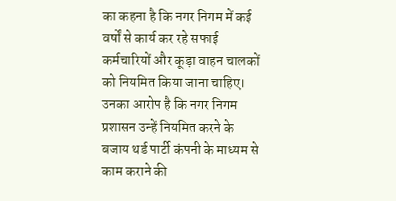का कहना है कि नगर निगम में कई वर्षों से कार्य कर रहे सफाई कर्मचारियों और कूड़ा वाहन चालकों को नियमित किया जाना चाहिए। उनका आरोप है कि नगर निगम प्रशासन उन्हें नियमित करने के बजाय थर्ड पार्टी कंपनी के माध्यम से काम कराने की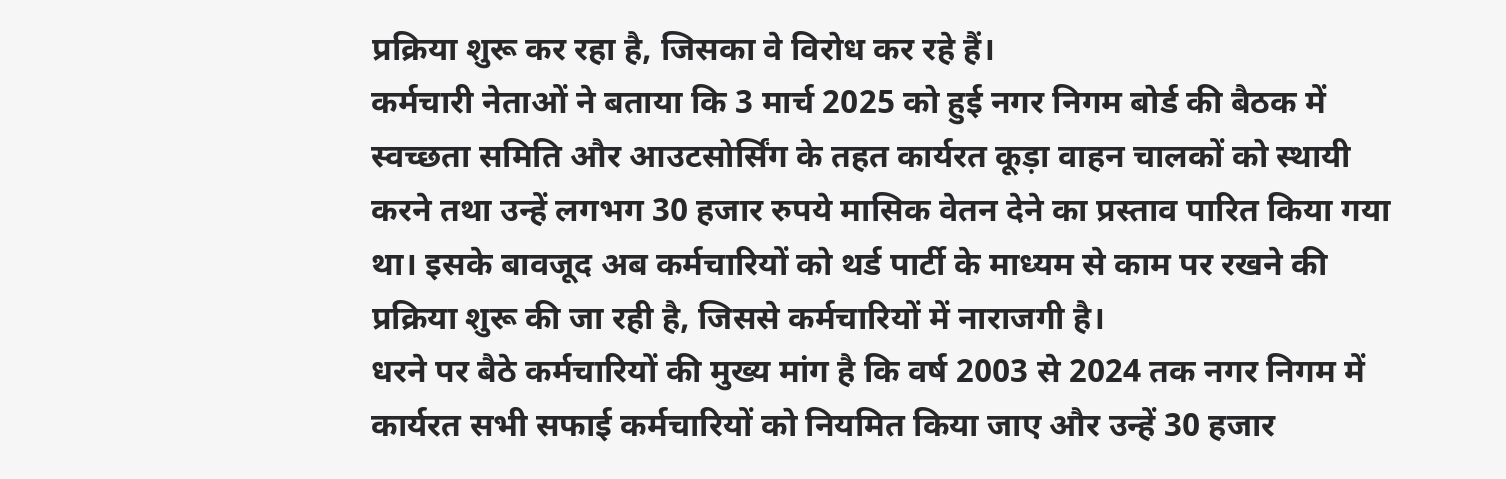प्रक्रिया शुरू कर रहा है, जिसका वे विरोध कर रहे हैं।
कर्मचारी नेताओं ने बताया कि 3 मार्च 2025 को हुई नगर निगम बोर्ड की बैठक में स्वच्छता समिति और आउटसोर्सिंग के तहत कार्यरत कूड़ा वाहन चालकों को स्थायी करने तथा उन्हें लगभग 30 हजार रुपये मासिक वेतन देने का प्रस्ताव पारित किया गया था। इसके बावजूद अब कर्मचारियों को थर्ड पार्टी के माध्यम से काम पर रखने की प्रक्रिया शुरू की जा रही है, जिससे कर्मचारियों में नाराजगी है।
धरने पर बैठे कर्मचारियों की मुख्य मांग है कि वर्ष 2003 से 2024 तक नगर निगम में कार्यरत सभी सफाई कर्मचारियों को नियमित किया जाए और उन्हें 30 हजार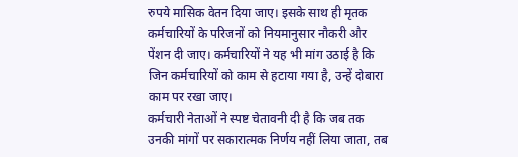रुपये मासिक वेतन दिया जाए। इसके साथ ही मृतक कर्मचारियों के परिजनों को नियमानुसार नौकरी और पेंशन दी जाए। कर्मचारियों ने यह भी मांग उठाई है कि जिन कर्मचारियों को काम से हटाया गया है, उन्हें दोबारा काम पर रखा जाए।
कर्मचारी नेताओं ने स्पष्ट चेतावनी दी है कि जब तक उनकी मांगों पर सकारात्मक निर्णय नहीं लिया जाता, तब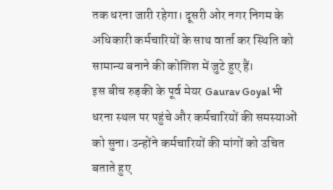तक धरना जारी रहेगा। दूसरी ओर नगर निगम के अधिकारी कर्मचारियों के साथ वार्ता कर स्थिति को सामान्य बनाने की कोशिश में जुटे हुए हैं।
इस बीच रुड़की के पूर्व मेयर Gaurav Goyal भी धरना स्थल पर पहुंचे और कर्मचारियों की समस्याओं को सुना। उन्होंने कर्मचारियों की मांगों को उचित बताते हुए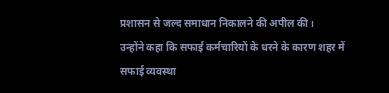प्रशासन से जल्द समाधान निकालने की अपील की।
उन्होंने कहा कि सफाई कर्मचारियों के धरने के कारण शहर में सफाई व्यवस्था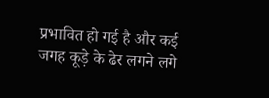प्रभावित हो गई है और कई जगह कूड़े के ढेर लगने लगे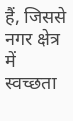हैं, जिससे नगर क्षेत्र में स्वच्छता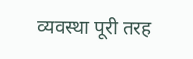व्यवस्था पूरी तरह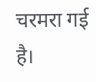चरमरा गई है।